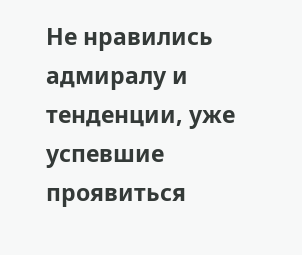Не нравились адмиралу и тенденции, уже успевшие проявиться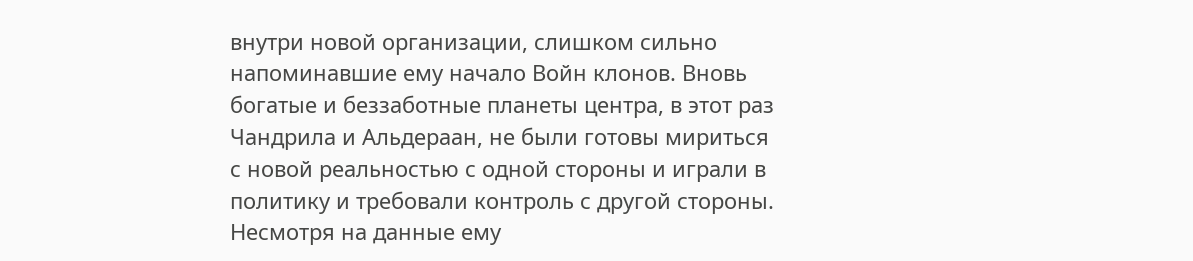внутри новой организации, слишком сильно напоминавшие ему начало Войн клонов. Вновь богатые и беззаботные планеты центра, в этот раз Чандрила и Альдераан, не были готовы мириться с новой реальностью с одной стороны и играли в политику и требовали контроль с другой стороны. Несмотря на данные ему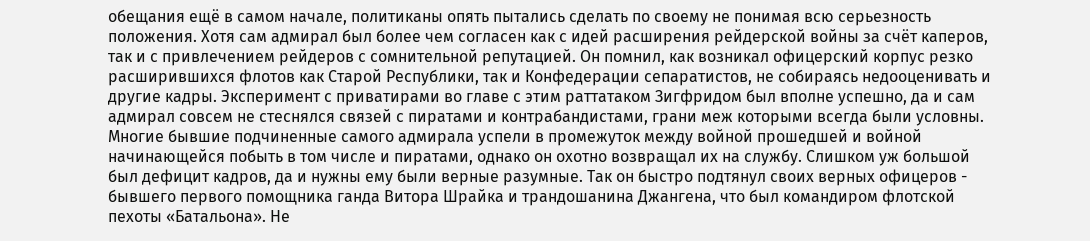обещания ещё в самом начале, политиканы опять пытались сделать по своему не понимая всю серьезность положения. Хотя сам адмирал был более чем согласен как с идей расширения рейдерской войны за счёт каперов, так и с привлечением рейдеров с сомнительной репутацией. Он помнил, как возникал офицерский корпус резко расширившихся флотов как Старой Республики, так и Конфедерации сепаратистов, не собираясь недооценивать и другие кадры. Эксперимент с приватирами во главе с этим раттатаком Зигфридом был вполне успешно, да и сам адмирал совсем не стеснялся связей с пиратами и контрабандистами, грани меж которыми всегда были условны. Многие бывшие подчиненные самого адмирала успели в промежуток между войной прошедшей и войной начинающейся побыть в том числе и пиратами, однако он охотно возвращал их на службу. Слишком уж большой был дефицит кадров, да и нужны ему были верные разумные. Так он быстро подтянул своих верных офицеров - бывшего первого помощника ганда Витора Шрайка и трандошанина Джангена, что был командиром флотской пехоты «Батальона». Не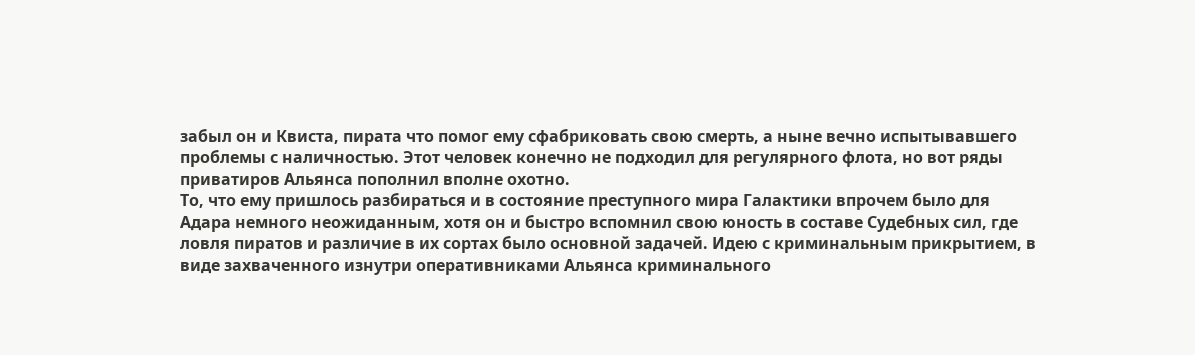забыл он и Квиста, пирата что помог ему сфабриковать свою смерть, а ныне вечно испытывавшего проблемы с наличностью. Этот человек конечно не подходил для регулярного флота, но вот ряды приватиров Альянса пополнил вполне охотно.
То, что ему пришлось разбираться и в состояние преступного мира Галактики впрочем было для Адара немного неожиданным, хотя он и быстро вспомнил свою юность в составе Судебных сил, где ловля пиратов и различие в их сортах было основной задачей. Идею с криминальным прикрытием, в виде захваченного изнутри оперативниками Альянса криминального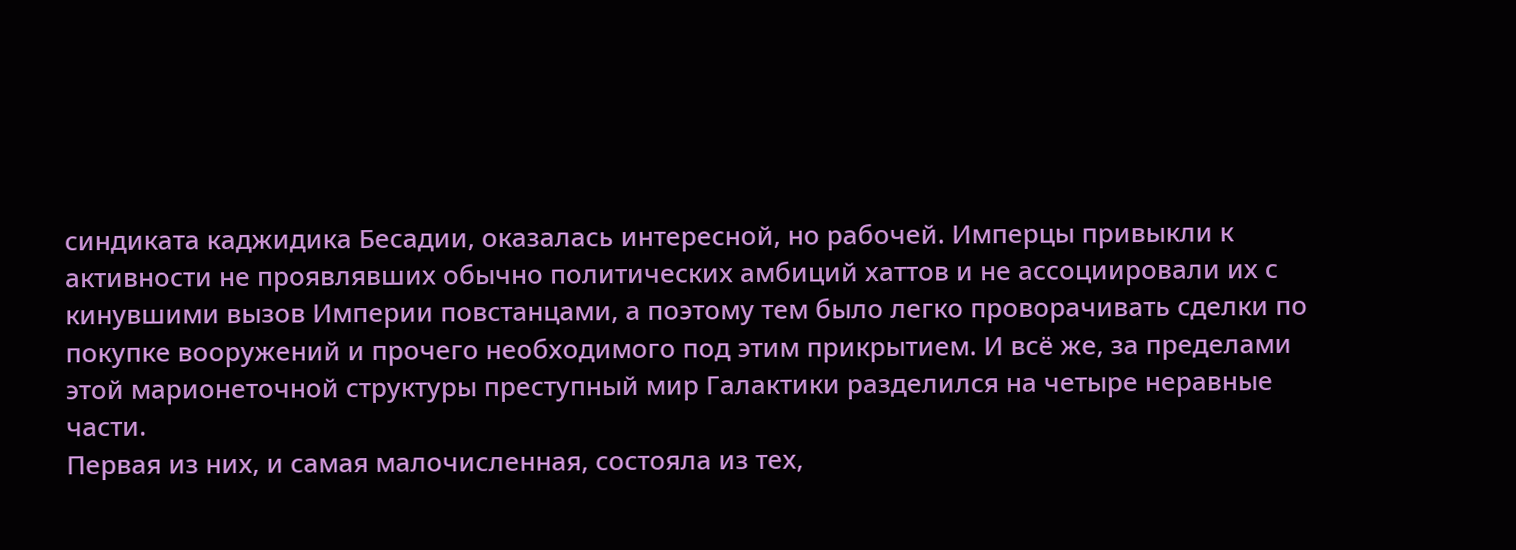синдиката каджидика Бесадии, оказалась интересной, но рабочей. Имперцы привыкли к активности не проявлявших обычно политических амбиций хаттов и не ассоциировали их с кинувшими вызов Империи повстанцами, а поэтому тем было легко проворачивать сделки по покупке вооружений и прочего необходимого под этим прикрытием. И всё же, за пределами этой марионеточной структуры преступный мир Галактики разделился на четыре неравные части.
Первая из них, и самая малочисленная, состояла из тех,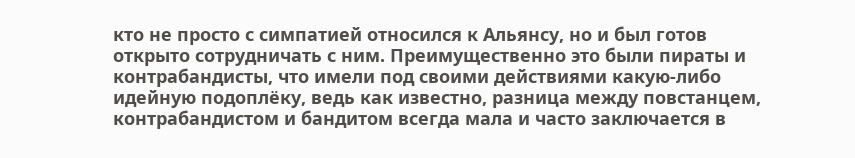кто не просто с симпатией относился к Альянсу, но и был готов открыто сотрудничать с ним. Преимущественно это были пираты и контрабандисты, что имели под своими действиями какую-либо идейную подоплёку, ведь как известно, разница между повстанцем, контрабандистом и бандитом всегда мала и часто заключается в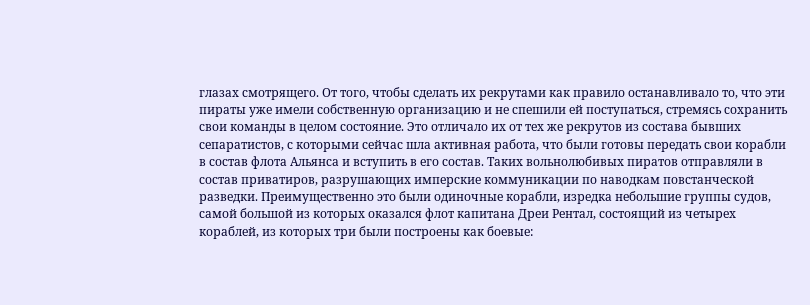глазах смотрящего. От того, чтобы сделать их рекрутами как правило останавливало то, что эти пираты уже имели собственную организацию и не спешили ей поступаться, стремясь сохранить свои команды в целом состояние. Это отличало их от тех же рекрутов из состава бывших сепаратистов, с которыми сейчас шла активная работа, что были готовы передать свои корабли в состав флота Альянса и вступить в его состав. Таких вольнолюбивых пиратов отправляли в состав приватиров, разрушающих имперские коммуникации по наводкам повстанческой разведки. Преимущественно это были одиночные корабли, изредка небольшие группы судов, самой большой из которых оказался флот капитана Дреи Рентал, состоящий из четырех кораблей, из которых три были построены как боевые: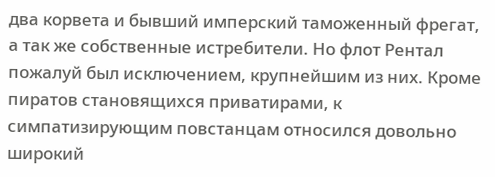два корвета и бывший имперский таможенный фрегат, а так же собственные истребители. Но флот Рентал пожалуй был исключением, крупнейшим из них. Кроме пиратов становящихся приватирами, к симпатизирующим повстанцам относился довольно широкий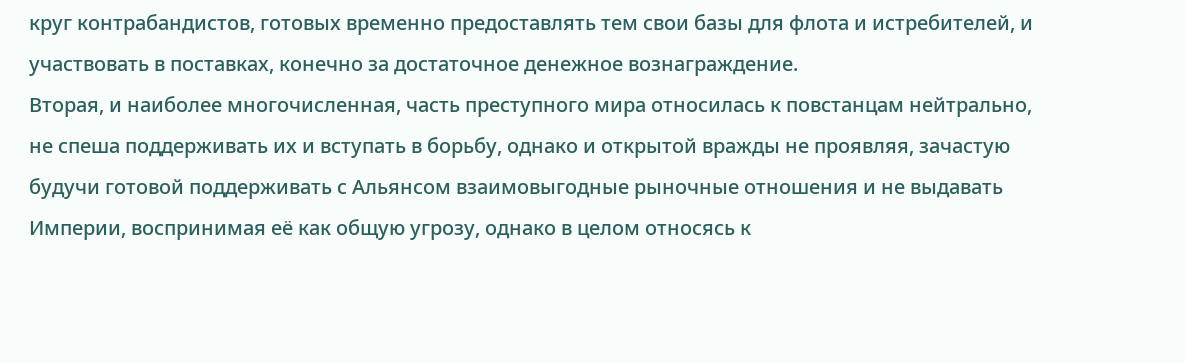круг контрабандистов, готовых временно предоставлять тем свои базы для флота и истребителей, и участвовать в поставках, конечно за достаточное денежное вознаграждение.
Вторая, и наиболее многочисленная, часть преступного мира относилась к повстанцам нейтрально, не спеша поддерживать их и вступать в борьбу, однако и открытой вражды не проявляя, зачастую будучи готовой поддерживать с Альянсом взаимовыгодные рыночные отношения и не выдавать Империи, воспринимая её как общую угрозу, однако в целом относясь к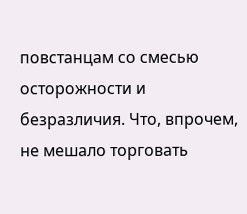повстанцам со смесью осторожности и безразличия. Что, впрочем, не мешало торговать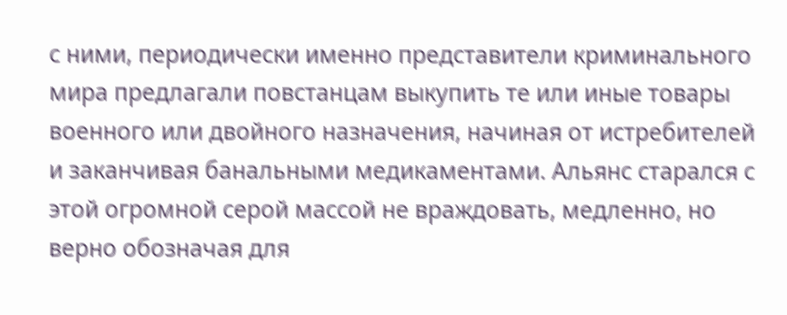с ними, периодически именно представители криминального мира предлагали повстанцам выкупить те или иные товары военного или двойного назначения, начиная от истребителей и заканчивая банальными медикаментами. Альянс старался с этой огромной серой массой не враждовать, медленно, но верно обозначая для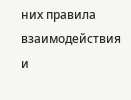них правила взаимодействия и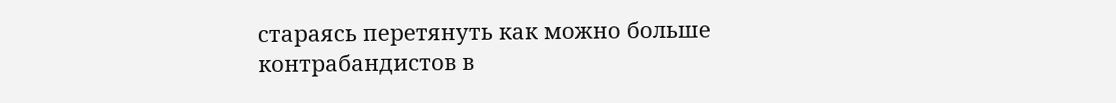стараясь перетянуть как можно больше контрабандистов в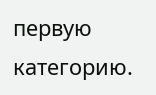первую категорию.